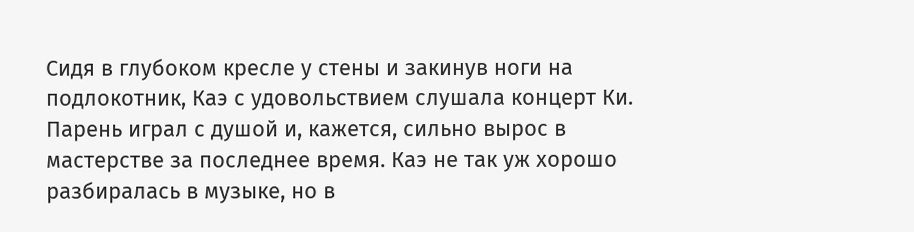Сидя в глубоком кресле у стены и закинув ноги на подлокотник, Каэ с удовольствием слушала концерт Ки. Парень играл с душой и, кажется, сильно вырос в мастерстве за последнее время. Каэ не так уж хорошо разбиралась в музыке, но в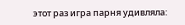этот раз игра парня удивляла: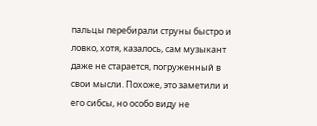пальцы перебирали струны быстро и ловко, хотя, казалось, сам музыкант даже не старается, погруженный в свои мысли. Похоже, это заметили и его сибсы, но особо виду не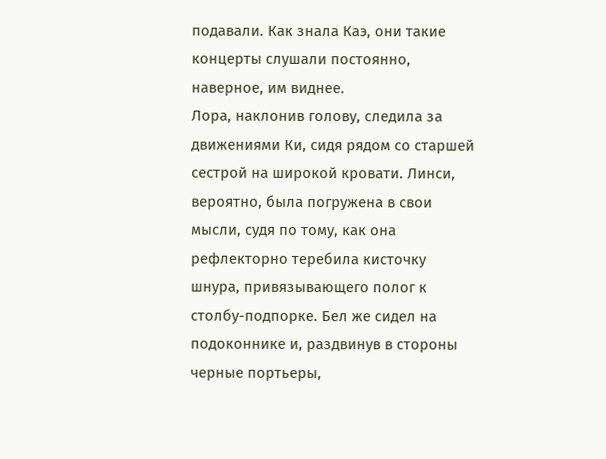подавали. Как знала Каэ, они такие концерты слушали постоянно, наверное, им виднее.
Лора, наклонив голову, следила за движениями Ки, сидя рядом со старшей сестрой на широкой кровати. Линси, вероятно, была погружена в свои мысли, судя по тому, как она рефлекторно теребила кисточку шнура, привязывающего полог к столбу-подпорке. Бел же сидел на подоконнике и, раздвинув в стороны черные портьеры,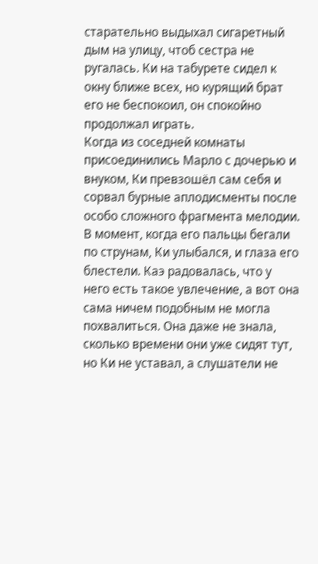старательно выдыхал сигаретный дым на улицу, чтоб сестра не ругалась. Ки на табурете сидел к окну ближе всех, но курящий брат его не беспокоил, он спокойно продолжал играть.
Когда из соседней комнаты присоединились Марло с дочерью и внуком, Ки превзошёл сам себя и сорвал бурные аплодисменты после особо сложного фрагмента мелодии. В момент, когда его пальцы бегали по струнам, Ки улыбался, и глаза его блестели. Каэ радовалась, что у него есть такое увлечение, а вот она сама ничем подобным не могла похвалиться. Она даже не знала, сколько времени они уже сидят тут, но Ки не уставал, а слушатели не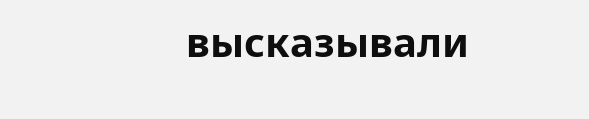высказывали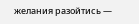желания разойтись —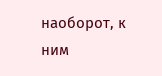наоборот, к ним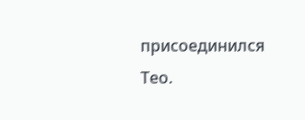присоединился Тео.